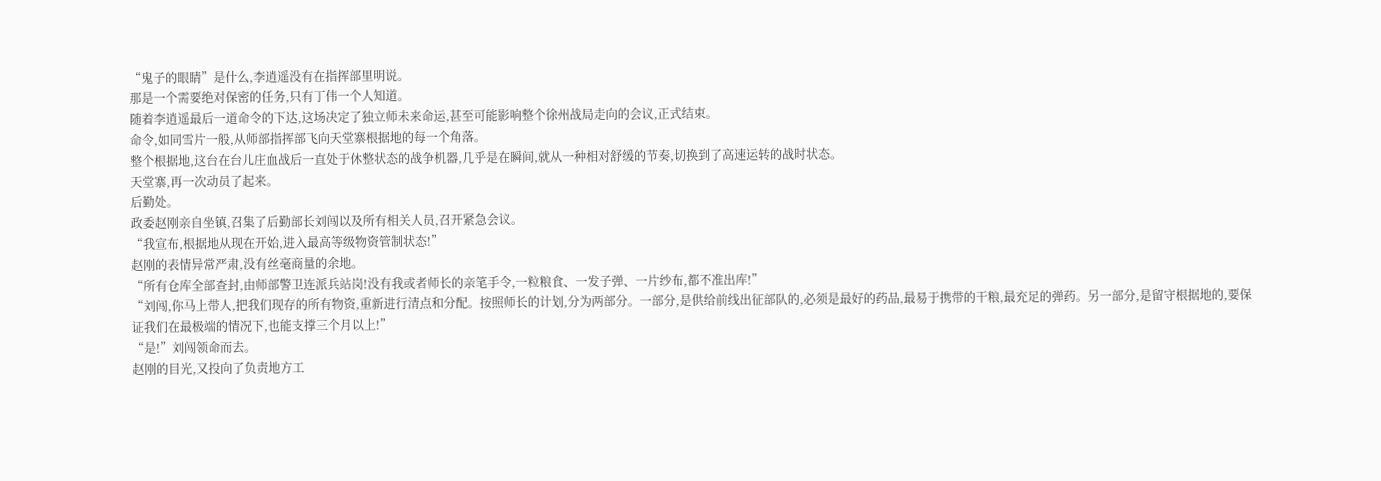“鬼子的眼睛”是什么,李逍遥没有在指挥部里明说。
那是一个需要绝对保密的任务,只有丁伟一个人知道。
随着李逍遥最后一道命令的下达,这场决定了独立师未来命运,甚至可能影响整个徐州战局走向的会议,正式结束。
命令,如同雪片一般,从师部指挥部飞向天堂寨根据地的每一个角落。
整个根据地,这台在台儿庄血战后一直处于休整状态的战争机器,几乎是在瞬间,就从一种相对舒缓的节奏,切换到了高速运转的战时状态。
天堂寨,再一次动员了起来。
后勤处。
政委赵刚亲自坐镇,召集了后勤部长刘闯以及所有相关人员,召开紧急会议。
“我宣布,根据地从现在开始,进入最高等级物资管制状态!”
赵刚的表情异常严肃,没有丝毫商量的余地。
“所有仓库全部查封,由师部警卫连派兵站岗!没有我或者师长的亲笔手令,一粒粮食、一发子弹、一片纱布,都不准出库!”
“刘闯,你马上带人,把我们现存的所有物资,重新进行清点和分配。按照师长的计划,分为两部分。一部分,是供给前线出征部队的,必须是最好的药品,最易于携带的干粮,最充足的弹药。另一部分,是留守根据地的,要保证我们在最极端的情况下,也能支撑三个月以上!”
“是!”刘闯领命而去。
赵刚的目光,又投向了负责地方工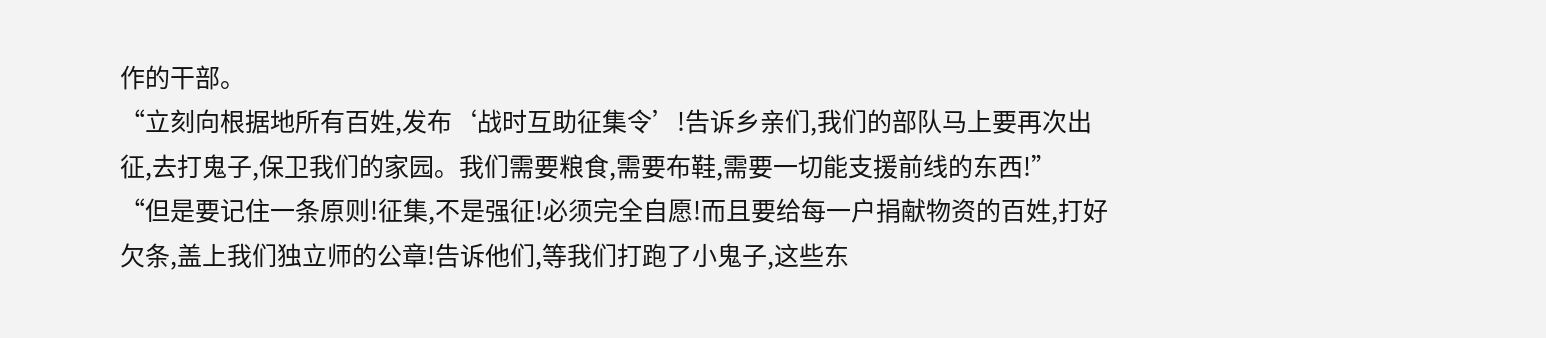作的干部。
“立刻向根据地所有百姓,发布‘战时互助征集令’!告诉乡亲们,我们的部队马上要再次出征,去打鬼子,保卫我们的家园。我们需要粮食,需要布鞋,需要一切能支援前线的东西!”
“但是要记住一条原则!征集,不是强征!必须完全自愿!而且要给每一户捐献物资的百姓,打好欠条,盖上我们独立师的公章!告诉他们,等我们打跑了小鬼子,这些东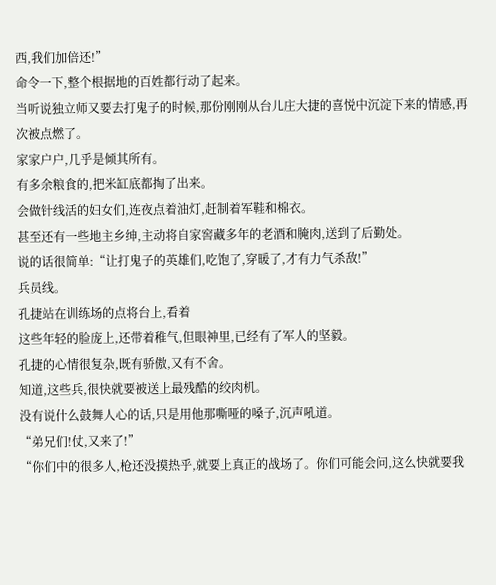西,我们加倍还!”
命令一下,整个根据地的百姓都行动了起来。
当听说独立师又要去打鬼子的时候,那份刚刚从台儿庄大捷的喜悦中沉淀下来的情感,再次被点燃了。
家家户户,几乎是倾其所有。
有多余粮食的,把米缸底都掏了出来。
会做针线活的妇女们,连夜点着油灯,赶制着军鞋和棉衣。
甚至还有一些地主乡绅,主动将自家窖藏多年的老酒和腌肉,送到了后勤处。
说的话很简单:“让打鬼子的英雄们,吃饱了,穿暖了,才有力气杀敌!”
兵员线。
孔捷站在训练场的点将台上,看着
这些年轻的脸庞上,还带着稚气,但眼神里,已经有了军人的坚毅。
孔捷的心情很复杂,既有骄傲,又有不舍。
知道,这些兵,很快就要被送上最残酷的绞肉机。
没有说什么鼓舞人心的话,只是用他那嘶哑的嗓子,沉声吼道。
“弟兄们!仗,又来了!”
“你们中的很多人,枪还没摸热乎,就要上真正的战场了。你们可能会问,这么快就要我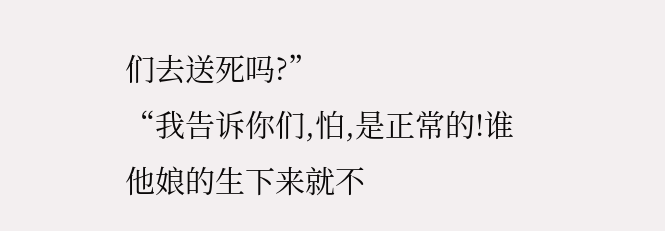们去送死吗?”
“我告诉你们,怕,是正常的!谁他娘的生下来就不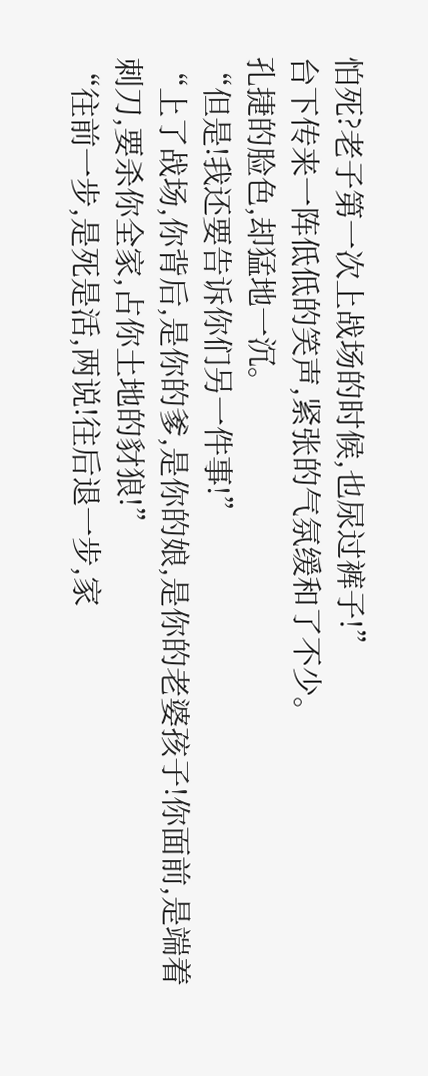怕死?老子第一次上战场的时候,也尿过裤子!”
台下传来一阵低低的笑声,紧张的气氛缓和了不少。
孔捷的脸色,却猛地一沉。
“但是!我还要告诉你们另一件事!”
“上了战场,你背后,是你的爹,是你的娘,是你的老婆孩子!你面前,是端着刺刀,要杀你全家,占你土地的豺狼!”
“往前一步,是死是活,两说!往后退一步,家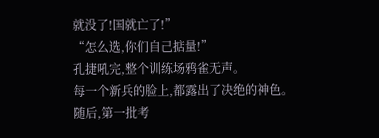就没了!国就亡了!”
“怎么选,你们自己掂量!”
孔捷吼完,整个训练场鸦雀无声。
每一个新兵的脸上,都露出了决绝的神色。
随后,第一批考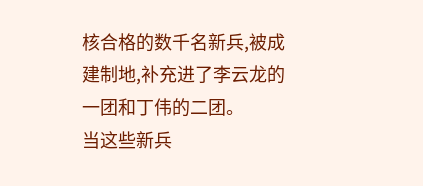核合格的数千名新兵,被成建制地,补充进了李云龙的一团和丁伟的二团。
当这些新兵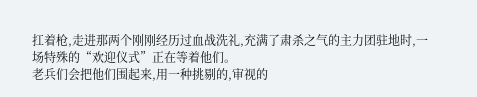扛着枪,走进那两个刚刚经历过血战洗礼,充满了肃杀之气的主力团驻地时,一场特殊的“欢迎仪式”正在等着他们。
老兵们会把他们围起来,用一种挑剔的,审视的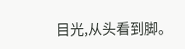目光,从头看到脚。